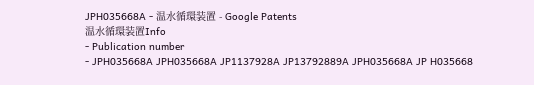JPH035668A - 温水循環装置 - Google Patents
温水循環装置Info
- Publication number
- JPH035668A JPH035668A JP1137928A JP13792889A JPH035668A JP H035668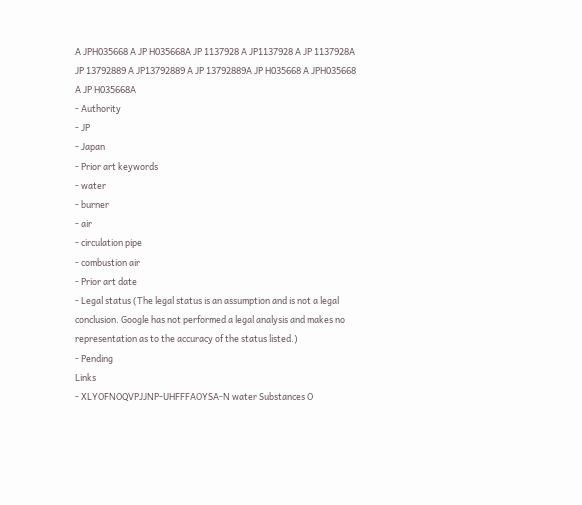A JPH035668 A JP H035668A JP 1137928 A JP1137928 A JP 1137928A JP 13792889 A JP13792889 A JP 13792889A JP H035668 A JPH035668 A JP H035668A
- Authority
- JP
- Japan
- Prior art keywords
- water
- burner
- air
- circulation pipe
- combustion air
- Prior art date
- Legal status (The legal status is an assumption and is not a legal conclusion. Google has not performed a legal analysis and makes no representation as to the accuracy of the status listed.)
- Pending
Links
- XLYOFNOQVPJJNP-UHFFFAOYSA-N water Substances O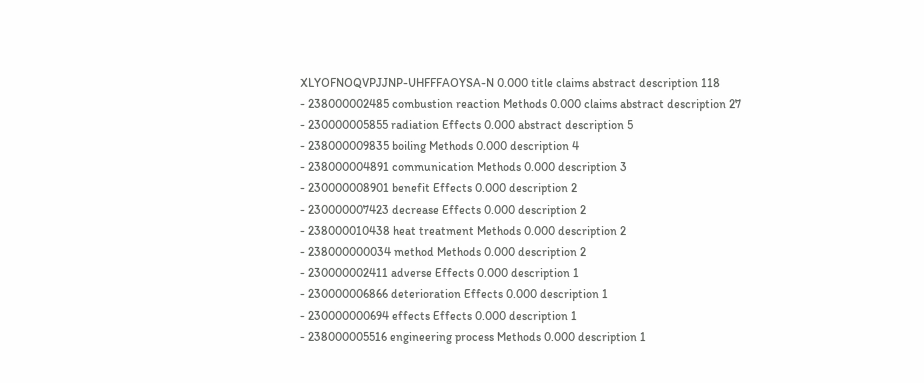XLYOFNOQVPJJNP-UHFFFAOYSA-N 0.000 title claims abstract description 118
- 238000002485 combustion reaction Methods 0.000 claims abstract description 27
- 230000005855 radiation Effects 0.000 abstract description 5
- 238000009835 boiling Methods 0.000 description 4
- 238000004891 communication Methods 0.000 description 3
- 230000008901 benefit Effects 0.000 description 2
- 230000007423 decrease Effects 0.000 description 2
- 238000010438 heat treatment Methods 0.000 description 2
- 238000000034 method Methods 0.000 description 2
- 230000002411 adverse Effects 0.000 description 1
- 230000006866 deterioration Effects 0.000 description 1
- 230000000694 effects Effects 0.000 description 1
- 238000005516 engineering process Methods 0.000 description 1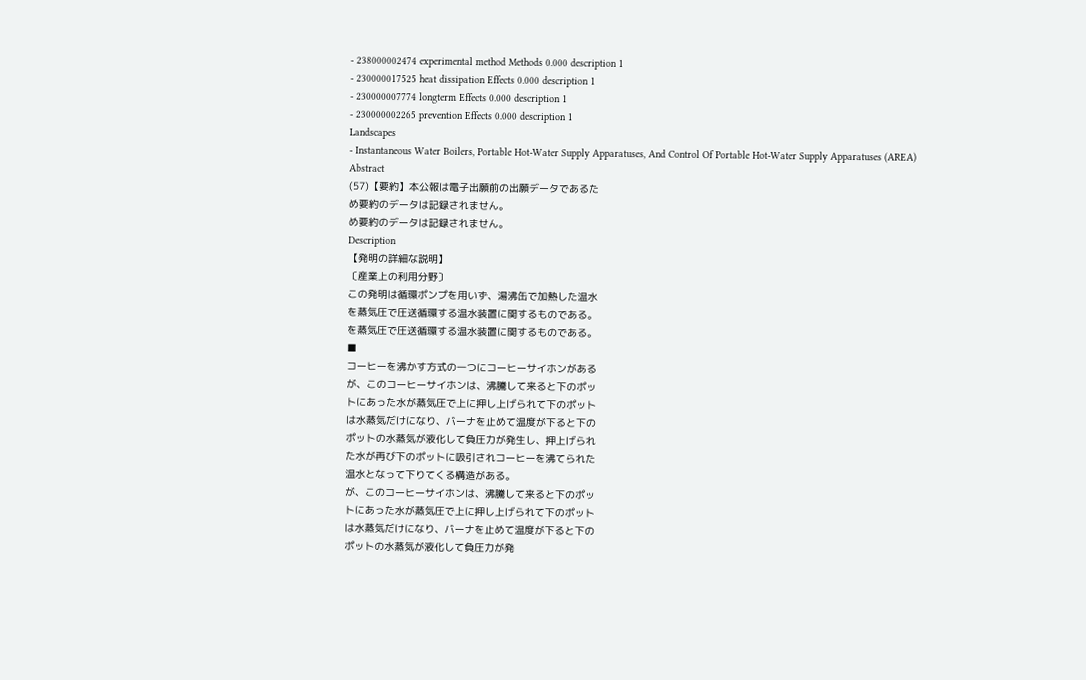- 238000002474 experimental method Methods 0.000 description 1
- 230000017525 heat dissipation Effects 0.000 description 1
- 230000007774 longterm Effects 0.000 description 1
- 230000002265 prevention Effects 0.000 description 1
Landscapes
- Instantaneous Water Boilers, Portable Hot-Water Supply Apparatuses, And Control Of Portable Hot-Water Supply Apparatuses (AREA)
Abstract
(57)【要約】本公報は電子出願前の出願データであるた
め要約のデータは記録されません。
め要約のデータは記録されません。
Description
【発明の詳細な説明】
〔産業上の利用分野〕
この発明は循環ポンプを用いず、湯沸缶で加熱した温水
を蒸気圧で圧送循環する温水装置に関するものである。
を蒸気圧で圧送循環する温水装置に関するものである。
■
コーヒーを沸かす方式の一つにコーヒーサイホンがある
が、このコーヒーサイホンは、沸騰して来ると下のポッ
トにあった水が蒸気圧で上に押し上げられて下のポット
は水蒸気だけになり、バーナを止めて温度が下ると下の
ポットの水蒸気が液化して負圧力が発生し、押上げられ
た水が再び下のポットに吸引されコーヒーを沸てられた
温水となって下りてくる構造がある。
が、このコーヒーサイホンは、沸騰して来ると下のポッ
トにあった水が蒸気圧で上に押し上げられて下のポット
は水蒸気だけになり、バーナを止めて温度が下ると下の
ポットの水蒸気が液化して負圧力が発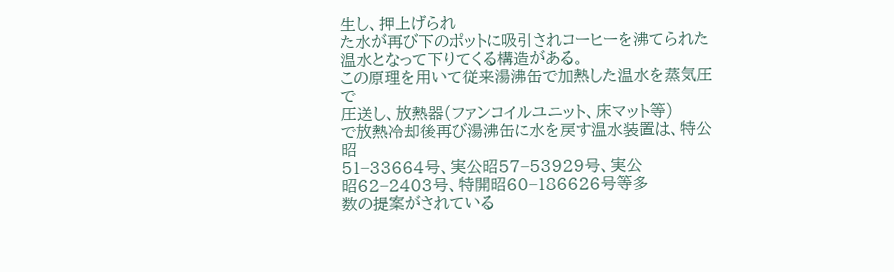生し、押上げられ
た水が再び下のポットに吸引されコーヒーを沸てられた
温水となって下りてくる構造がある。
この原理を用いて従来湯沸缶で加熱した温水を蒸気圧で
圧送し、放熱器(ファンコイルユニット、床マット等)
で放熱冷却後再び湯沸缶に水を戻す温水装置は、特公昭
51−33664号、実公昭57−53929号、実公
昭62−2403号、特開昭60−186626号等多
数の提案がされている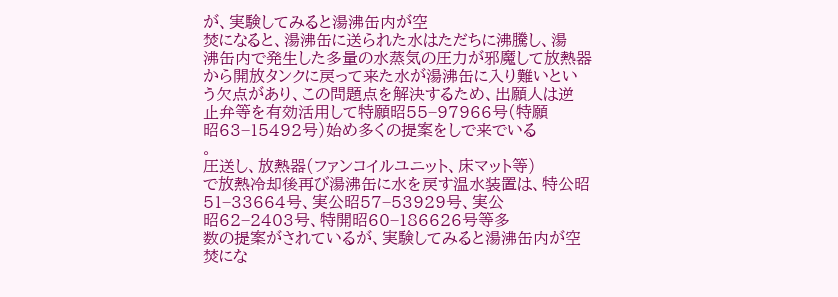が、実験してみると湯沸缶内が空
焚になると、湯沸缶に送られた水はただちに沸騰し、湯
沸缶内で発生した多量の水蒸気の圧力が邪魔して放熱器
から開放タンクに戻って来た水が湯沸缶に入り難いとい
う欠点があり、この問題点を解決するため、出願人は逆
止弁等を有効活用して特願昭55−97966号(特願
昭63−15492号)始め多くの提案をしで来でいる
。
圧送し、放熱器(ファンコイルユニット、床マット等)
で放熱冷却後再び湯沸缶に水を戻す温水装置は、特公昭
51−33664号、実公昭57−53929号、実公
昭62−2403号、特開昭60−186626号等多
数の提案がされているが、実験してみると湯沸缶内が空
焚にな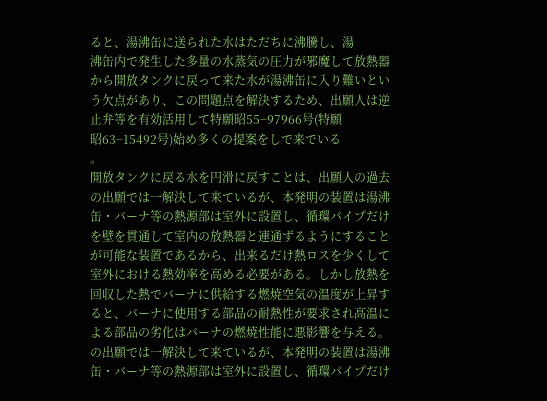ると、湯沸缶に送られた水はただちに沸騰し、湯
沸缶内で発生した多量の水蒸気の圧力が邪魔して放熱器
から開放タンクに戻って来た水が湯沸缶に入り難いとい
う欠点があり、この問題点を解決するため、出願人は逆
止弁等を有効活用して特願昭55−97966号(特願
昭63−15492号)始め多くの提案をしで来でいる
。
開放タンクに戻る水を円滑に戻すことは、出願人の過去
の出願では一解決して来ているが、本発明の装置は湯沸
缶・バーナ等の熱源部は室外に設置し、循環パイプだけ
を壁を貫通して室内の放熱器と連通ずるようにすること
が可能な装置であるから、出来るだけ熱ロスを少くして
室外における熱効率を高める必要がある。しかし放熱を
回収した熱でバーナに供給する燃焼空気の温度が上昇す
ると、バーナに使用する部品の耐熱性が要求され高温に
よる部品の劣化はバーナの燃焼性能に悪影響を与える。
の出願では一解決して来ているが、本発明の装置は湯沸
缶・バーナ等の熱源部は室外に設置し、循環パイプだけ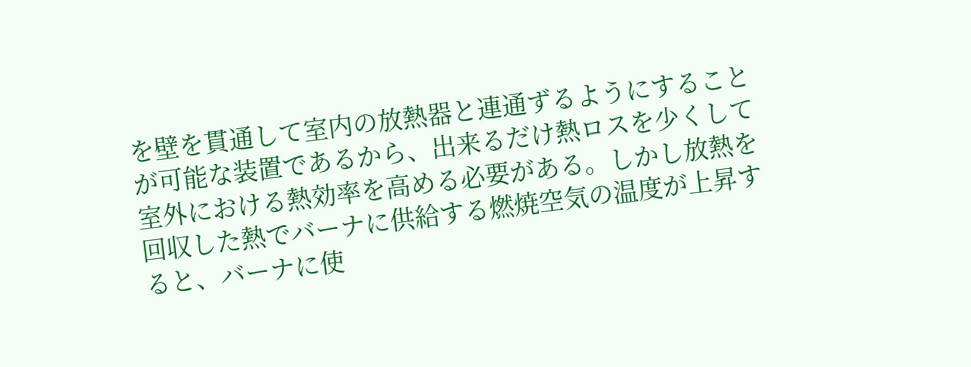を壁を貫通して室内の放熱器と連通ずるようにすること
が可能な装置であるから、出来るだけ熱ロスを少くして
室外における熱効率を高める必要がある。しかし放熱を
回収した熱でバーナに供給する燃焼空気の温度が上昇す
ると、バーナに使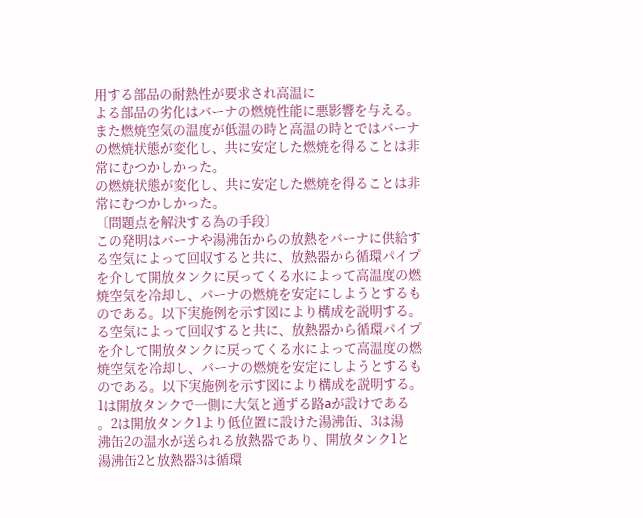用する部品の耐熱性が要求され高温に
よる部品の劣化はバーナの燃焼性能に悪影響を与える。
また燃焼空気の温度が低温の時と高温の時とではバーナ
の燃焼状態が変化し、共に安定した燃焼を得ることは非
常にむつかしかった。
の燃焼状態が変化し、共に安定した燃焼を得ることは非
常にむつかしかった。
〔問題点を解決する為の手段〕
この発明はバーナや湯沸缶からの放熱をバーナに供給す
る空気によって回収すると共に、放熱器から循環パイプ
を介して開放タンクに戻ってくる水によって高温度の燃
焼空気を冷却し、バーナの燃焼を安定にしようとするも
のである。以下実施例を示す図により構成を説明する。
る空気によって回収すると共に、放熱器から循環パイプ
を介して開放タンクに戻ってくる水によって高温度の燃
焼空気を冷却し、バーナの燃焼を安定にしようとするも
のである。以下実施例を示す図により構成を説明する。
1は開放タンクで一側に大気と通ずる路aが設けである
。2は開放タンク1より低位置に設けた湯沸缶、3は湯
沸缶2の温水が送られる放熱器であり、開放タンク1と
湯沸缶2と放熱器3は循環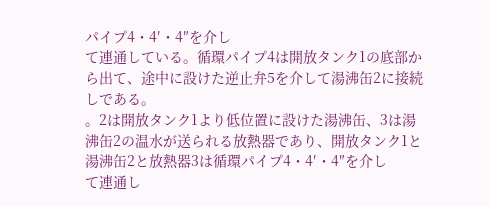パイプ4・4′・4″を介し
て連通している。循環パイプ4は開放タンク1の底部か
ら出て、途中に設けた逆止弁5を介して湯沸缶2に接続
しである。
。2は開放タンク1より低位置に設けた湯沸缶、3は湯
沸缶2の温水が送られる放熱器であり、開放タンク1と
湯沸缶2と放熱器3は循環パイプ4・4′・4″を介し
て連通し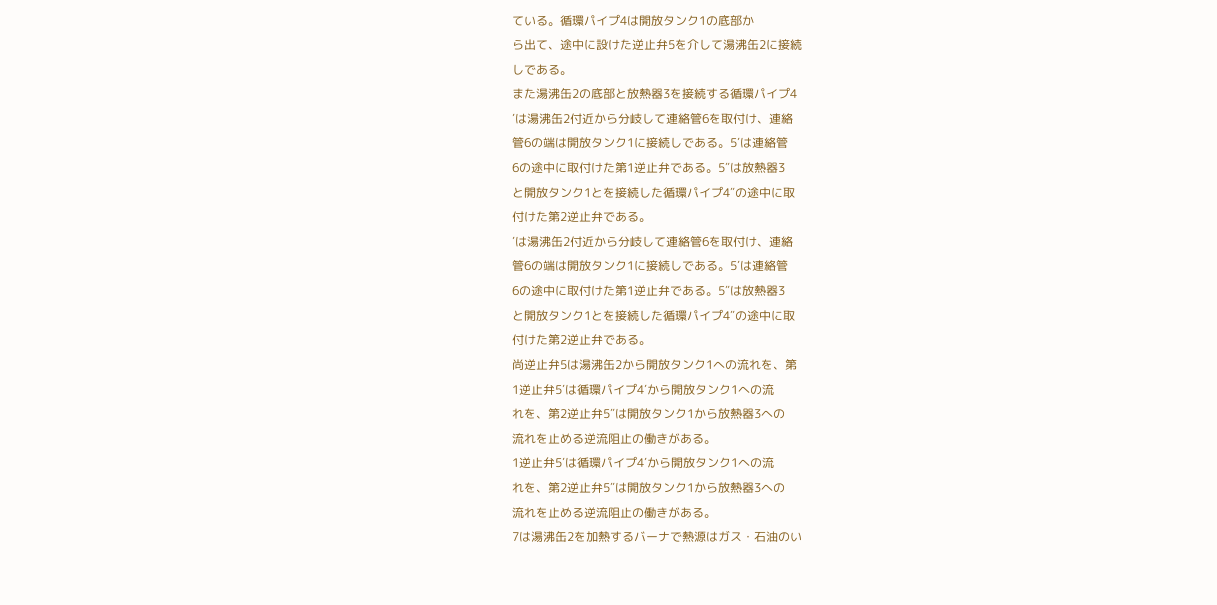ている。循環パイプ4は開放タンク1の底部か
ら出て、途中に設けた逆止弁5を介して湯沸缶2に接続
しである。
また湯沸缶2の底部と放熱器3を接続する循環パイプ4
′は湯沸缶2付近から分岐して連絡管6を取付け、連絡
管6の端は開放タンク1に接続しである。5′は連絡管
6の途中に取付けた第1逆止弁である。5″は放熱器3
と開放タンク1とを接続した循環パイプ4″の途中に取
付けた第2逆止弁である。
′は湯沸缶2付近から分岐して連絡管6を取付け、連絡
管6の端は開放タンク1に接続しである。5′は連絡管
6の途中に取付けた第1逆止弁である。5″は放熱器3
と開放タンク1とを接続した循環パイプ4″の途中に取
付けた第2逆止弁である。
尚逆止弁5は湯沸缶2から開放タンク1への流れを、第
1逆止弁5′は循環パイプ4′から開放タンク1への流
れを、第2逆止弁5″は開放タンク1から放熱器3への
流れを止める逆流阻止の働きがある。
1逆止弁5′は循環パイプ4′から開放タンク1への流
れを、第2逆止弁5″は開放タンク1から放熱器3への
流れを止める逆流阻止の働きがある。
7は湯沸缶2を加熱するバーナで熱源はガス・石油のい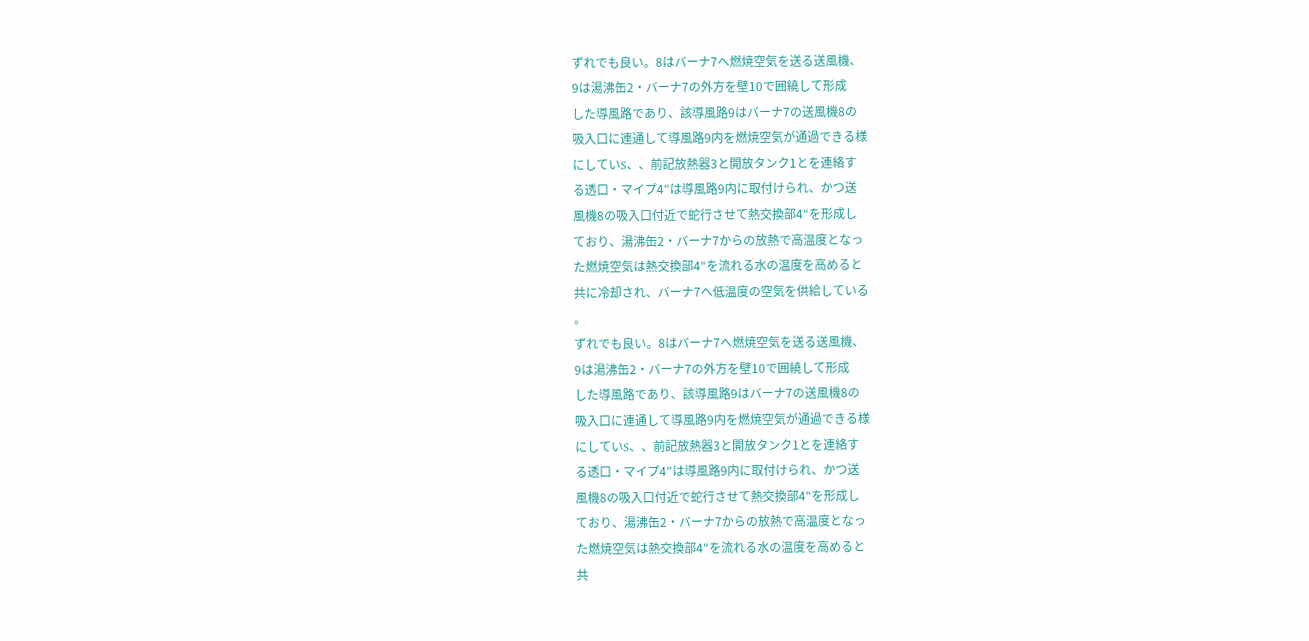ずれでも良い。8はバーナ7へ燃焼空気を送る送風機、
9は湯沸缶2・バーナ7の外方を壁10で囲繞して形成
した導風路であり、該導風路9はバーナ7の送風機8の
吸入口に連通して導風路9内を燃焼空気が通過できる様
にしていS、、前記放熱器3と開放タンク1とを連絡す
る透口・マイプ4″は導風路9内に取付けられ、かつ送
風機8の吸入口付近で蛇行させて熱交換部4“を形成し
ており、湯沸缶2・バーナ7からの放熱で高温度となっ
た燃焼空気は熱交換部4“を流れる水の温度を高めると
共に冷却され、バーナ7へ低温度の空気を供給している
。
ずれでも良い。8はバーナ7へ燃焼空気を送る送風機、
9は湯沸缶2・バーナ7の外方を壁10で囲繞して形成
した導風路であり、該導風路9はバーナ7の送風機8の
吸入口に連通して導風路9内を燃焼空気が通過できる様
にしていS、、前記放熱器3と開放タンク1とを連絡す
る透口・マイプ4″は導風路9内に取付けられ、かつ送
風機8の吸入口付近で蛇行させて熱交換部4“を形成し
ており、湯沸缶2・バーナ7からの放熱で高温度となっ
た燃焼空気は熱交換部4“を流れる水の温度を高めると
共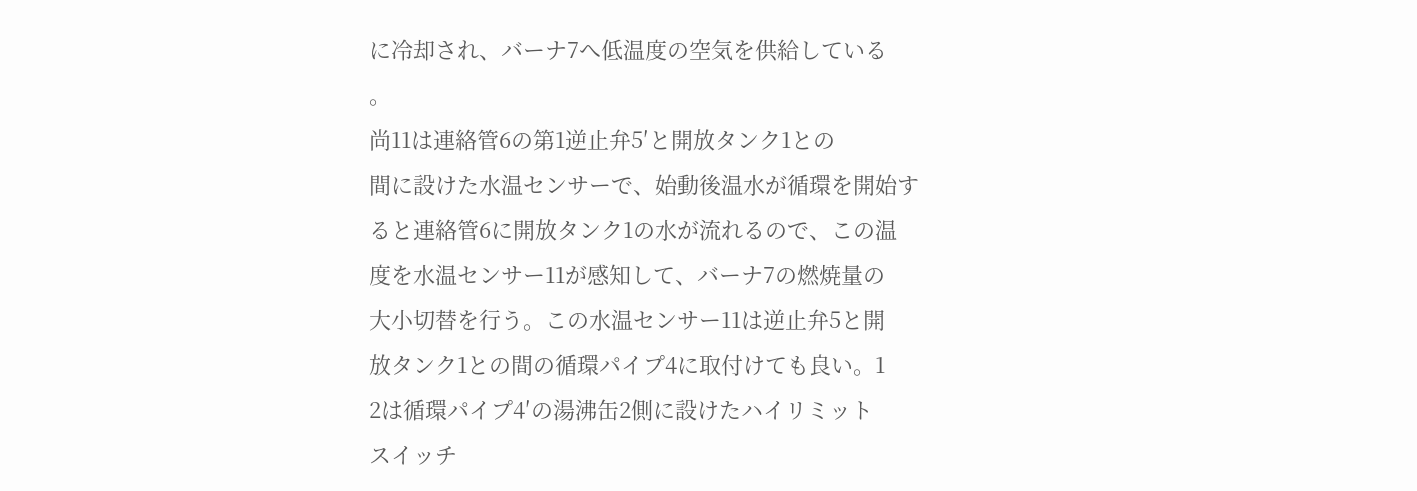に冷却され、バーナ7へ低温度の空気を供給している
。
尚11は連絡管6の第1逆止弁5′と開放タンク1との
間に設けた水温センサーで、始動後温水が循環を開始す
ると連絡管6に開放タンク1の水が流れるので、この温
度を水温センサー11が感知して、バーナ7の燃焼量の
大小切替を行う。この水温センサー11は逆止弁5と開
放タンク1との間の循環パイプ4に取付けても良い。1
2は循環パイプ4′の湯沸缶2側に設けたハイリミット
スイッチ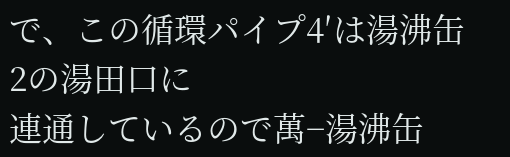で、この循環パイプ4′は湯沸缶2の湯田口に
連通しているので萬−湯沸缶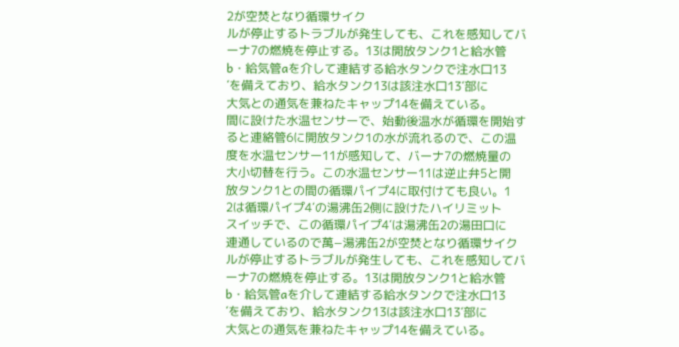2が空焚となり循環サイク
ルが停止するトラブルが発生しても、これを感知してバ
ーナ7の燃焼を停止する。13は開放タンク1と給水管
b・給気管aを介して連結する給水タンクで注水口13
′を備えており、給水タンク13は該注水口13′部に
大気との通気を兼ねたキャップ14を備えている。
間に設けた水温センサーで、始動後温水が循環を開始す
ると連絡管6に開放タンク1の水が流れるので、この温
度を水温センサー11が感知して、バーナ7の燃焼量の
大小切替を行う。この水温センサー11は逆止弁5と開
放タンク1との間の循環パイプ4に取付けても良い。1
2は循環パイプ4′の湯沸缶2側に設けたハイリミット
スイッチで、この循環パイプ4′は湯沸缶2の湯田口に
連通しているので萬−湯沸缶2が空焚となり循環サイク
ルが停止するトラブルが発生しても、これを感知してバ
ーナ7の燃焼を停止する。13は開放タンク1と給水管
b・給気管aを介して連結する給水タンクで注水口13
′を備えており、給水タンク13は該注水口13′部に
大気との通気を兼ねたキャップ14を備えている。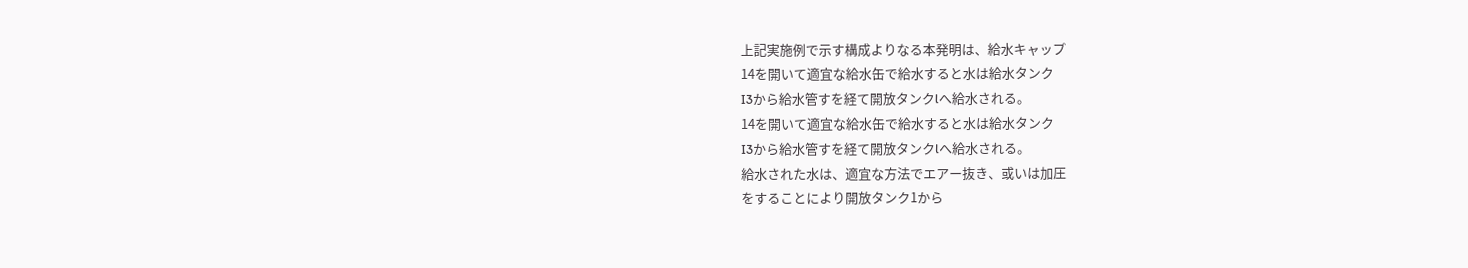上記実施例で示す構成よりなる本発明は、給水キャップ
14を開いて適宜な給水缶で給水すると水は給水タンク
I3から給水管すを経て開放タンクlへ給水される。
14を開いて適宜な給水缶で給水すると水は給水タンク
I3から給水管すを経て開放タンクlへ給水される。
給水された水は、適宜な方法でエアー抜き、或いは加圧
をすることにより開放タンク1から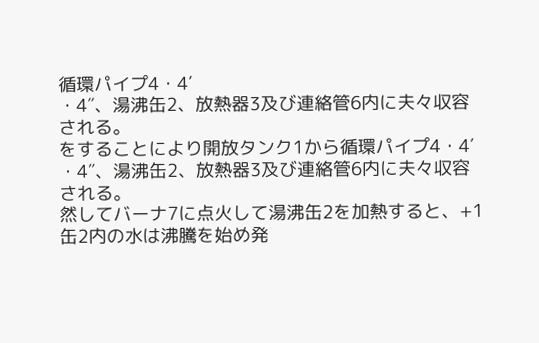循環パイプ4・4′
・4″、湯沸缶2、放熱器3及び連絡管6内に夫々収容
される。
をすることにより開放タンク1から循環パイプ4・4′
・4″、湯沸缶2、放熱器3及び連絡管6内に夫々収容
される。
然してバーナ7に点火して湯沸缶2を加熱すると、+1
缶2内の水は沸騰を始め発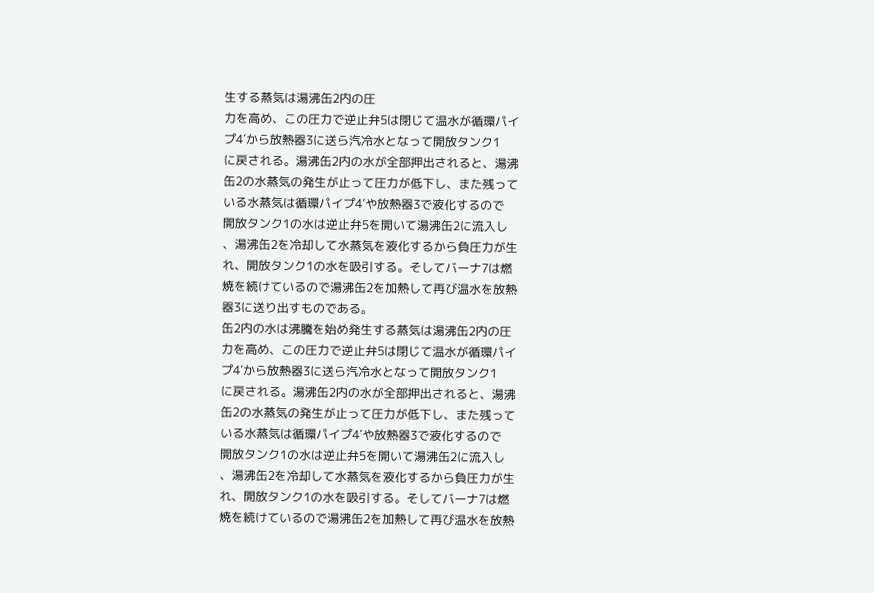生する蒸気は湯沸缶2内の圧
力を高め、この圧力で逆止弁5は閉じて温水が循環パイ
プ4′から放熱器3に送ら汽冷水となって開放タンク1
に戻される。湯沸缶2内の水が全部押出されると、湯沸
缶2の水蒸気の発生が止って圧力が低下し、また残って
いる水蒸気は循環パイプ4′や放熱器3で液化するので
開放タンク1の水は逆止弁5を開いて湯沸缶2に流入し
、湯沸缶2を冷却して水蒸気を液化するから負圧力が生
れ、開放タンク1の水を吸引する。そしてバーナ7は燃
焼を続けているので湯沸缶2を加熱して再び温水を放熱
器3に送り出すものである。
缶2内の水は沸騰を始め発生する蒸気は湯沸缶2内の圧
力を高め、この圧力で逆止弁5は閉じて温水が循環パイ
プ4′から放熱器3に送ら汽冷水となって開放タンク1
に戻される。湯沸缶2内の水が全部押出されると、湯沸
缶2の水蒸気の発生が止って圧力が低下し、また残って
いる水蒸気は循環パイプ4′や放熱器3で液化するので
開放タンク1の水は逆止弁5を開いて湯沸缶2に流入し
、湯沸缶2を冷却して水蒸気を液化するから負圧力が生
れ、開放タンク1の水を吸引する。そしてバーナ7は燃
焼を続けているので湯沸缶2を加熱して再び温水を放熱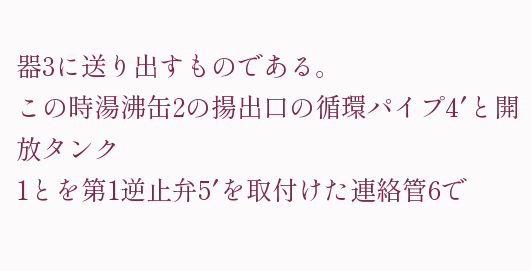器3に送り出すものである。
この時湯沸缶2の揚出口の循環パイプ4′と開放タンク
1とを第1逆止弁5′を取付けた連絡管6で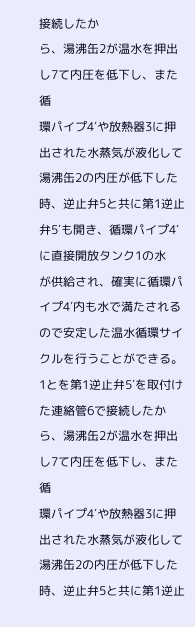接続したか
ら、湯沸缶2が温水を押出し7て内圧を低下し、また循
環パイプ4′や放熱器3に押出された水蒸気が液化して
湯沸缶2の内圧が低下した時、逆止弁5と共に第1逆止
弁5′も開き、循環パイプ4′に直接開放タンク1の水
が供給され、確実に循環パイプ4′内も水で満たされる
ので安定した温水循環サイクルを行うことができる。
1とを第1逆止弁5′を取付けた連絡管6で接続したか
ら、湯沸缶2が温水を押出し7て内圧を低下し、また循
環パイプ4′や放熱器3に押出された水蒸気が液化して
湯沸缶2の内圧が低下した時、逆止弁5と共に第1逆止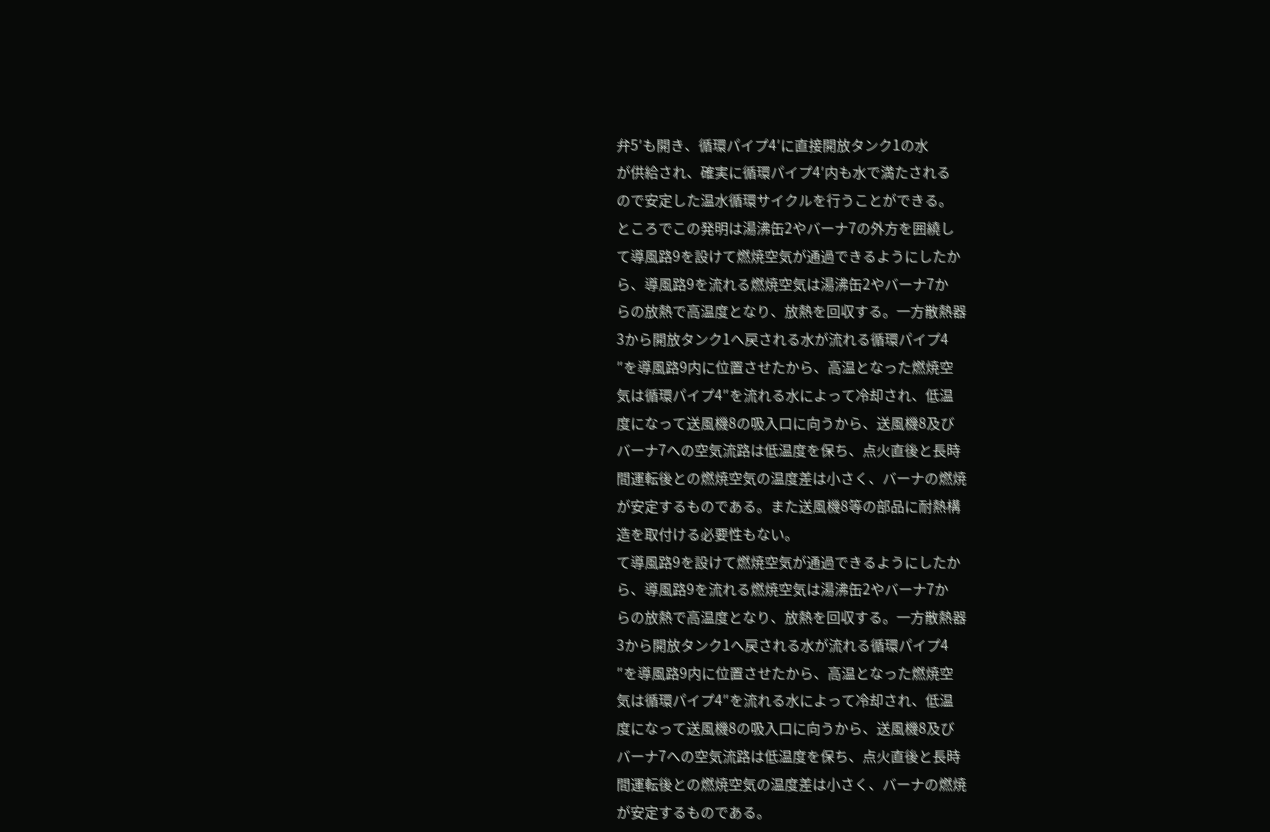弁5′も開き、循環パイプ4′に直接開放タンク1の水
が供給され、確実に循環パイプ4′内も水で満たされる
ので安定した温水循環サイクルを行うことができる。
ところでこの発明は湯沸缶2やバーナ7の外方を囲繞し
て導風路9を設けて燃焼空気が通過できるようにしたか
ら、導風路9を流れる燃焼空気は湯沸缶2やバーナ7か
らの放熱で高温度となり、放熱を回収する。一方散熱器
3から開放タンク1へ戻される水が流れる循環パイプ4
″を導風路9内に位置させたから、高温となった燃焼空
気は循環パイプ4″を流れる水によって冷却され、低温
度になって送風機8の吸入口に向うから、送風機8及び
バーナ7への空気流路は低温度を保ち、点火直後と長時
間運転後との燃焼空気の温度差は小さく、バーナの燃焼
が安定するものである。また送風機8等の部品に耐熱構
造を取付ける必要性もない。
て導風路9を設けて燃焼空気が通過できるようにしたか
ら、導風路9を流れる燃焼空気は湯沸缶2やバーナ7か
らの放熱で高温度となり、放熱を回収する。一方散熱器
3から開放タンク1へ戻される水が流れる循環パイプ4
″を導風路9内に位置させたから、高温となった燃焼空
気は循環パイプ4″を流れる水によって冷却され、低温
度になって送風機8の吸入口に向うから、送風機8及び
バーナ7への空気流路は低温度を保ち、点火直後と長時
間運転後との燃焼空気の温度差は小さく、バーナの燃焼
が安定するものである。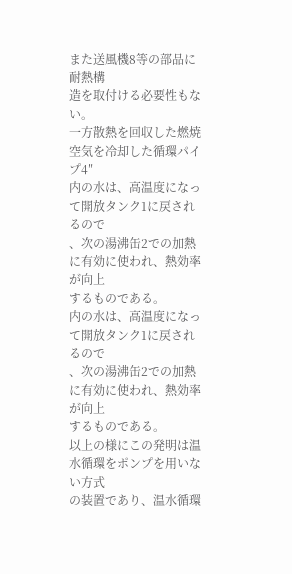また送風機8等の部品に耐熱構
造を取付ける必要性もない。
一方散熱を回収した燃焼空気を冷却した循環パイプ4″
内の水は、高温度になって開放タンク1に戻されるので
、次の湯沸缶2での加熱に有効に使われ、熱効率が向上
するものである。
内の水は、高温度になって開放タンク1に戻されるので
、次の湯沸缶2での加熱に有効に使われ、熱効率が向上
するものである。
以上の様にこの発明は温水循環をポンプを用いない方式
の装置であり、温水循環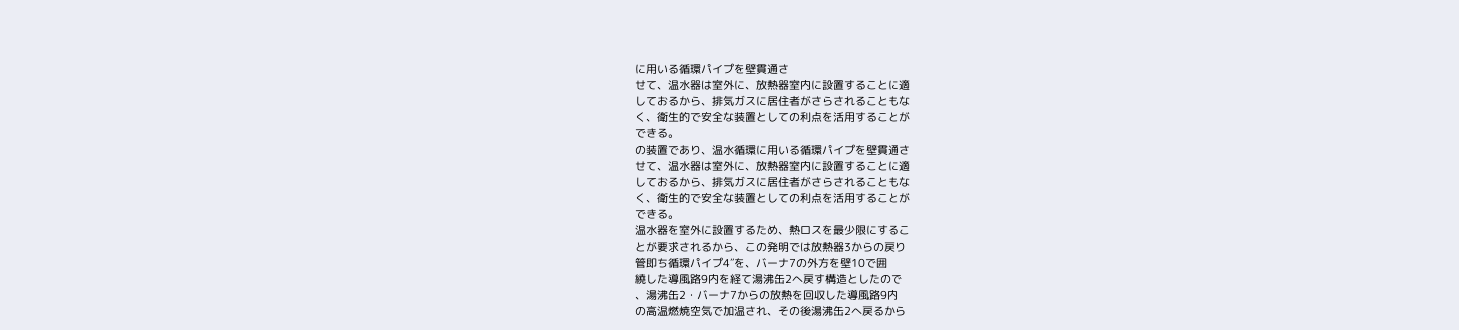に用いる循環パイプを壁貫通さ
せて、温水器は室外に、放熱器室内に設置することに適
しておるから、排気ガスに居住者がさらされることもな
く、衛生的で安全な装置としての利点を活用することが
できる。
の装置であり、温水循環に用いる循環パイプを壁貫通さ
せて、温水器は室外に、放熱器室内に設置することに適
しておるから、排気ガスに居住者がさらされることもな
く、衛生的で安全な装置としての利点を活用することが
できる。
温水器を室外に設置するため、熱ロスを最少限にするこ
とが要求されるから、この発明では放熱器3からの戻り
管即ち循環パイプ4″を、バーナ7の外方を壁10で囲
繞した導風路9内を経て湯沸缶2へ戻す構造としたので
、湯沸缶2・バーナ7からの放熱を回収した導風路9内
の高温燃焼空気で加温され、その後湯沸缶2へ戻るから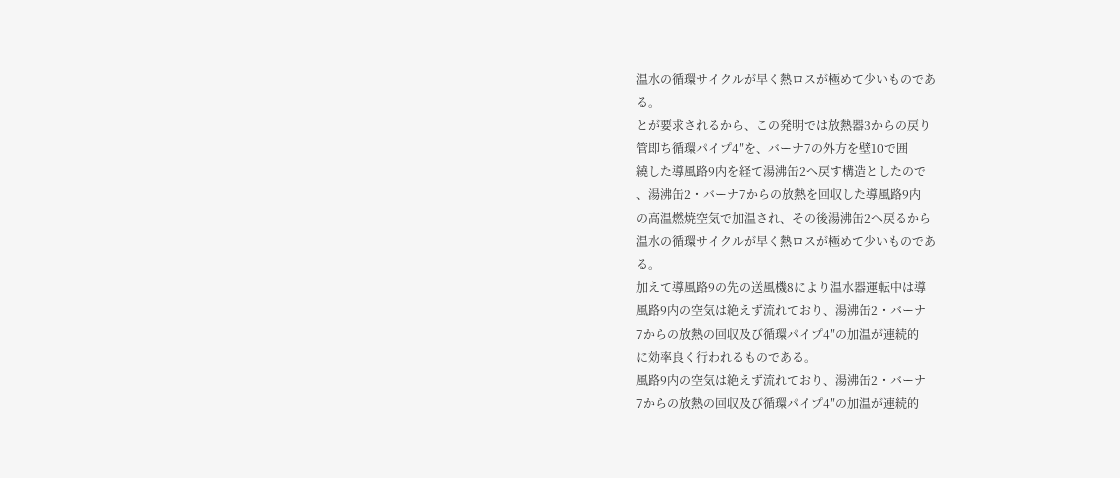温水の循環サイクルが早く熱ロスが極めて少いものであ
る。
とが要求されるから、この発明では放熱器3からの戻り
管即ち循環パイプ4″を、バーナ7の外方を壁10で囲
繞した導風路9内を経て湯沸缶2へ戻す構造としたので
、湯沸缶2・バーナ7からの放熱を回収した導風路9内
の高温燃焼空気で加温され、その後湯沸缶2へ戻るから
温水の循環サイクルが早く熱ロスが極めて少いものであ
る。
加えて導風路9の先の送風機8により温水器運転中は導
風路9内の空気は絶えず流れており、湯沸缶2・バーナ
7からの放熱の回収及び循環パイプ4″の加温が連続的
に効率良く行われるものである。
風路9内の空気は絶えず流れており、湯沸缶2・バーナ
7からの放熱の回収及び循環パイプ4″の加温が連続的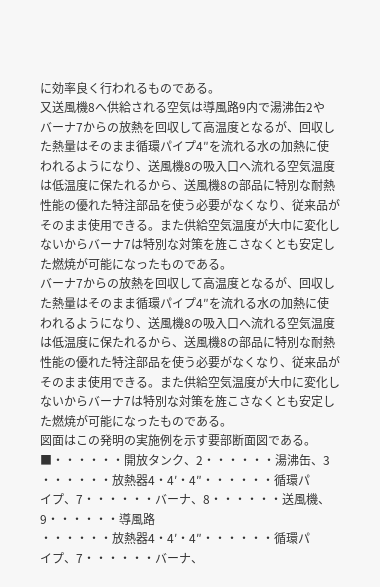に効率良く行われるものである。
又送風機8へ供給される空気は導風路9内で湯沸缶2や
バーナ7からの放熱を回収して高温度となるが、回収し
た熱量はそのまま循環パイプ4″を流れる水の加熱に使
われるようになり、送風機8の吸入口へ流れる空気温度
は低温度に保たれるから、送風機8の部品に特別な耐熱
性能の優れた特注部品を使う必要がなくなり、従来品が
そのまま使用できる。また供給空気温度が大巾に変化し
ないからバーナ7は特別な対策を旌こさなくとも安定し
た燃焼が可能になったものである。
バーナ7からの放熱を回収して高温度となるが、回収し
た熱量はそのまま循環パイプ4″を流れる水の加熱に使
われるようになり、送風機8の吸入口へ流れる空気温度
は低温度に保たれるから、送風機8の部品に特別な耐熱
性能の優れた特注部品を使う必要がなくなり、従来品が
そのまま使用できる。また供給空気温度が大巾に変化し
ないからバーナ7は特別な対策を旌こさなくとも安定し
た燃焼が可能になったものである。
図面はこの発明の実施例を示す要部断面図である。
■・・・・・・開放タンク、2・・・・・・湯沸缶、3
・・・・・・放熱器4・4′・4″・・・・・・循環パ
イプ、7・・・・・・バーナ、8・・・・・・送風機、
9・・・・・・導風路
・・・・・・放熱器4・4′・4″・・・・・・循環パ
イプ、7・・・・・・バーナ、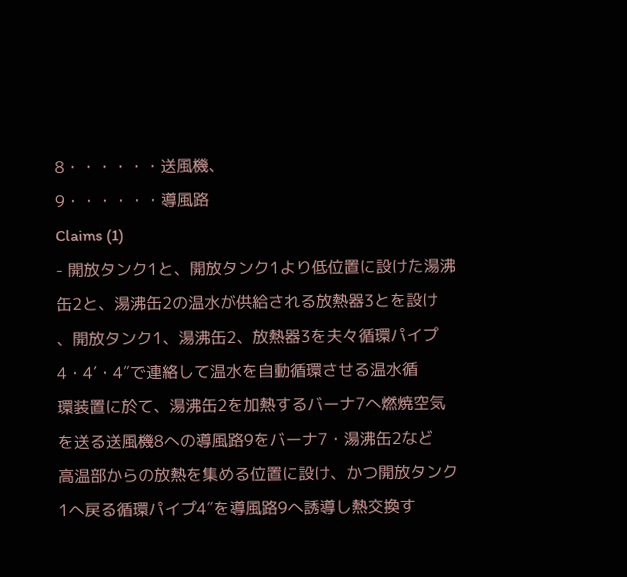8・・・・・・送風機、
9・・・・・・導風路
Claims (1)
- 開放タンク1と、開放タンク1より低位置に設けた湯沸
缶2と、湯沸缶2の温水が供給される放熱器3とを設け
、開放タンク1、湯沸缶2、放熱器3を夫々循環パイプ
4・4′・4″で連絡して温水を自動循環させる温水循
環装置に於て、湯沸缶2を加熱するバーナ7へ燃焼空気
を送る送風機8への導風路9をバーナ7・湯沸缶2など
高温部からの放熱を集める位置に設け、かつ開放タンク
1へ戻る循環パイプ4″を導風路9へ誘導し熱交換す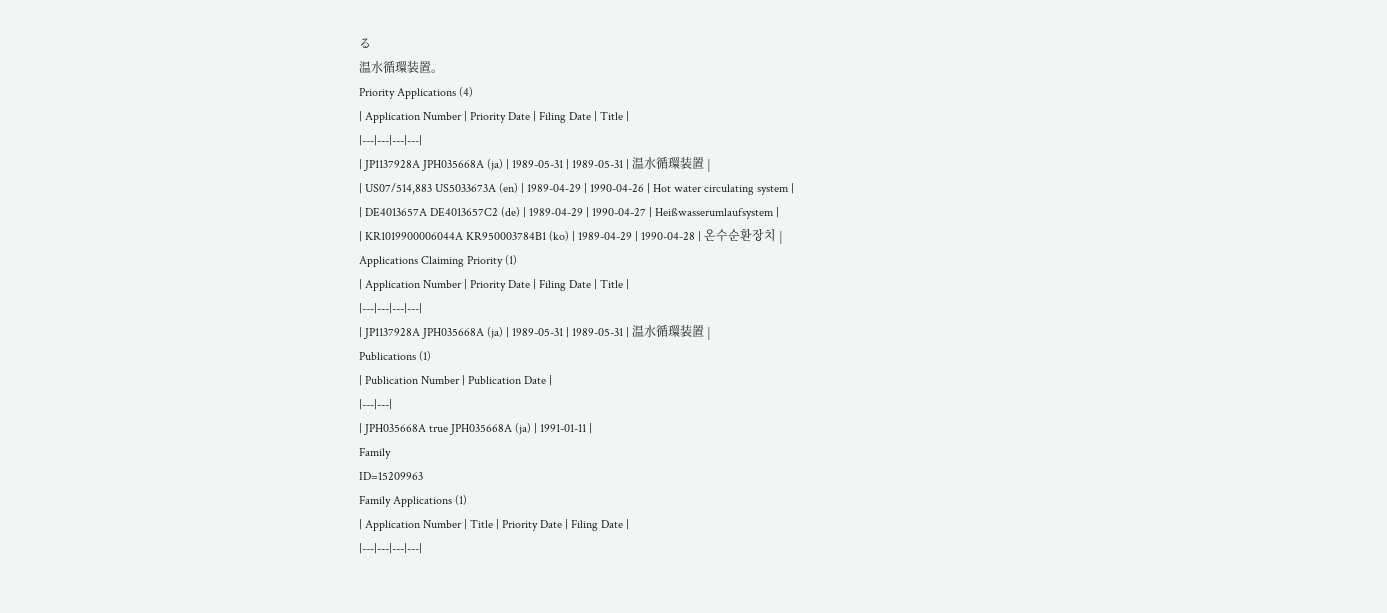る
温水循環装置。
Priority Applications (4)
| Application Number | Priority Date | Filing Date | Title |
|---|---|---|---|
| JP1137928A JPH035668A (ja) | 1989-05-31 | 1989-05-31 | 温水循環装置 |
| US07/514,883 US5033673A (en) | 1989-04-29 | 1990-04-26 | Hot water circulating system |
| DE4013657A DE4013657C2 (de) | 1989-04-29 | 1990-04-27 | Heißwasserumlaufsystem |
| KR1019900006044A KR950003784B1 (ko) | 1989-04-29 | 1990-04-28 | 온수순환장치 |
Applications Claiming Priority (1)
| Application Number | Priority Date | Filing Date | Title |
|---|---|---|---|
| JP1137928A JPH035668A (ja) | 1989-05-31 | 1989-05-31 | 温水循環装置 |
Publications (1)
| Publication Number | Publication Date |
|---|---|
| JPH035668A true JPH035668A (ja) | 1991-01-11 |
Family
ID=15209963
Family Applications (1)
| Application Number | Title | Priority Date | Filing Date |
|---|---|---|---|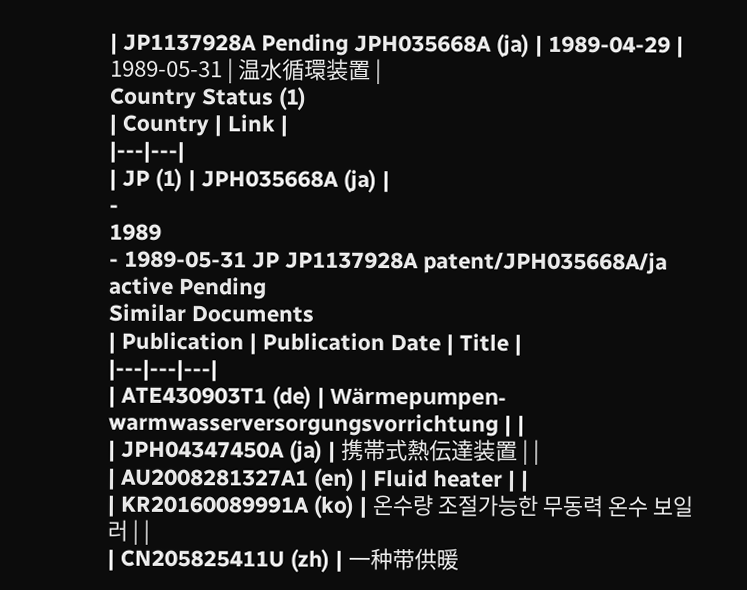| JP1137928A Pending JPH035668A (ja) | 1989-04-29 | 1989-05-31 | 温水循環装置 |
Country Status (1)
| Country | Link |
|---|---|
| JP (1) | JPH035668A (ja) |
-
1989
- 1989-05-31 JP JP1137928A patent/JPH035668A/ja active Pending
Similar Documents
| Publication | Publication Date | Title |
|---|---|---|
| ATE430903T1 (de) | Wärmepumpen-warmwasserversorgungsvorrichtung | |
| JPH04347450A (ja) | 携帯式熱伝達装置 | |
| AU2008281327A1 (en) | Fluid heater | |
| KR20160089991A (ko) | 온수량 조절가능한 무동력 온수 보일러 | |
| CN205825411U (zh) | 一种带供暖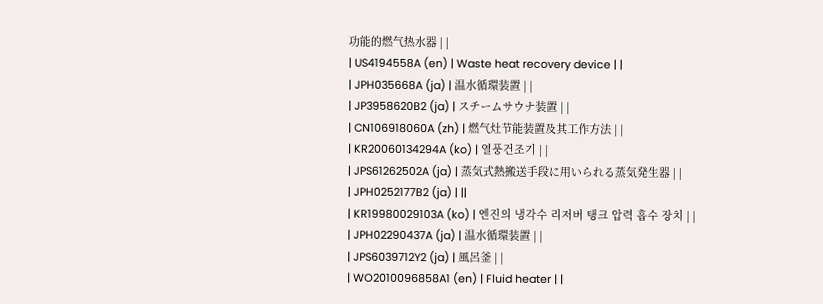功能的燃气热水器 | |
| US4194558A (en) | Waste heat recovery device | |
| JPH035668A (ja) | 温水循環装置 | |
| JP3958620B2 (ja) | スチームサウナ装置 | |
| CN106918060A (zh) | 燃气灶节能装置及其工作方法 | |
| KR20060134294A (ko) | 열풍건조기 | |
| JPS61262502A (ja) | 蒸気式熱搬送手段に用いられる蒸気発生器 | |
| JPH0252177B2 (ja) | ||
| KR19980029103A (ko) | 엔진의 냉각수 리저버 탱크 압력 흡수 장치 | |
| JPH02290437A (ja) | 温水循環装置 | |
| JPS6039712Y2 (ja) | 風呂釜 | |
| WO2010096858A1 (en) | Fluid heater | |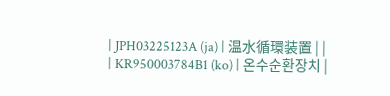| JPH03225123A (ja) | 温水循環装置 | |
| KR950003784B1 (ko) | 온수순환장치 |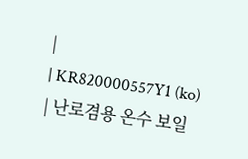|
| KR820000557Y1 (ko) | 난로겸용 온수 보일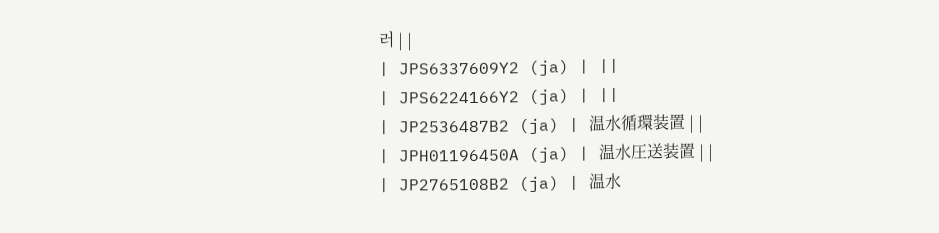러 | |
| JPS6337609Y2 (ja) | ||
| JPS6224166Y2 (ja) | ||
| JP2536487B2 (ja) | 温水循環装置 | |
| JPH01196450A (ja) | 温水圧送装置 | |
| JP2765108B2 (ja) | 温水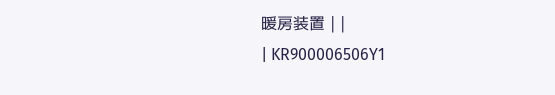暖房装置 | |
| KR900006506Y1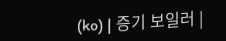(ko) | 증기 보일러 |